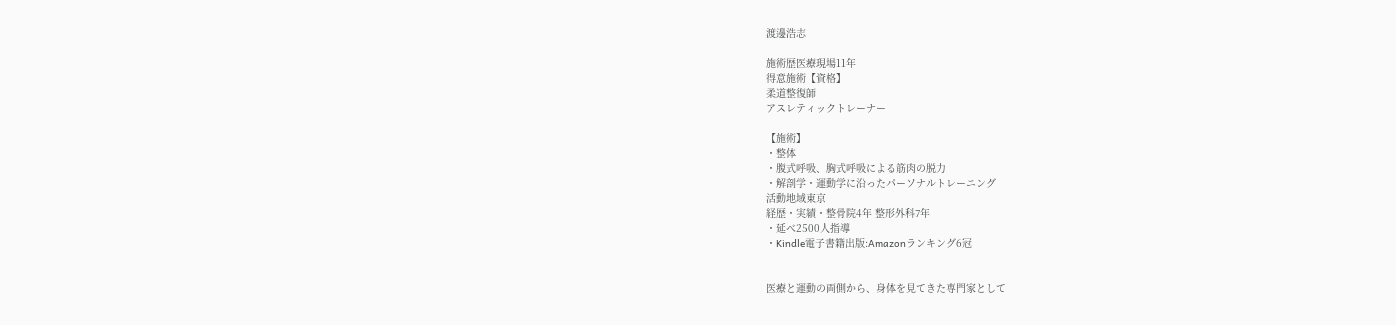渡邊浩志

施術歴医療現場11年
得意施術【資格】
柔道整復師
アスレティックトレーナー

【施術】
・整体
・腹式呼吸、胸式呼吸による筋肉の脱力
・解剖学・運動学に沿ったパーソナルトレーニング
活動地域東京
経歴・実績・整骨院4年 整形外科7年
・延べ2500人指導
・Kindle電子書籍出版:Amazonランキング6冠


医療と運動の両側から、身体を見てきた専門家として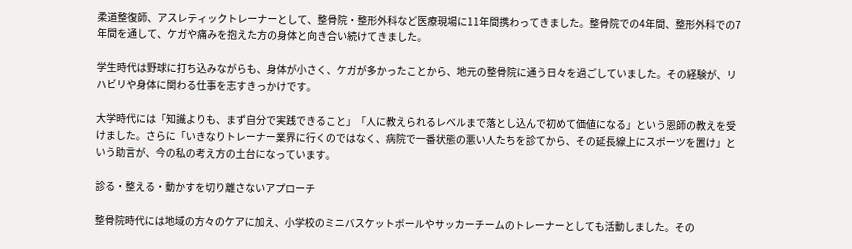柔道整復師、アスレティックトレーナーとして、整骨院・整形外科など医療現場に11年間携わってきました。整骨院での4年間、整形外科での7年間を通して、ケガや痛みを抱えた方の身体と向き合い続けてきました。

学生時代は野球に打ち込みながらも、身体が小さく、ケガが多かったことから、地元の整骨院に通う日々を過ごしていました。その経験が、リハビリや身体に関わる仕事を志すきっかけです。

大学時代には「知識よりも、まず自分で実践できること」「人に教えられるレベルまで落とし込んで初めて価値になる」という恩師の教えを受けました。さらに「いきなりトレーナー業界に行くのではなく、病院で一番状態の悪い人たちを診てから、その延長線上にスポーツを置け」という助言が、今の私の考え方の土台になっています。

診る・整える・動かすを切り離さないアプローチ

整骨院時代には地域の方々のケアに加え、小学校のミニバスケットボールやサッカーチームのトレーナーとしても活動しました。その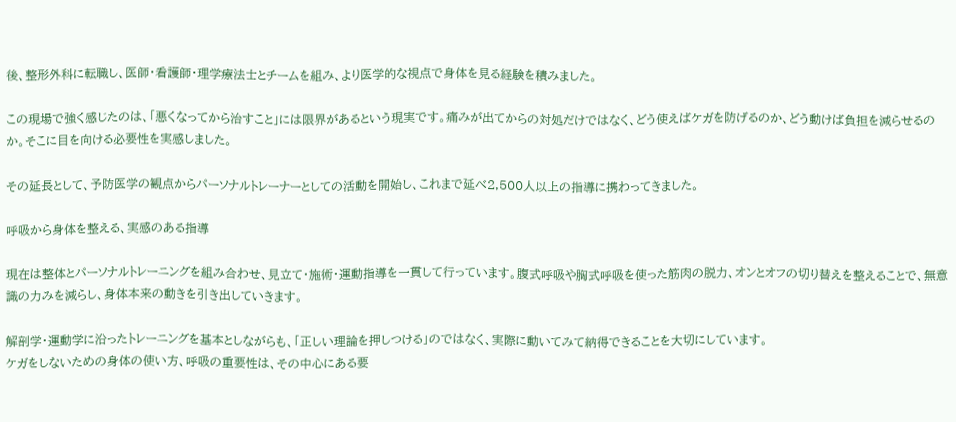後、整形外科に転職し、医師・看護師・理学療法士とチームを組み、より医学的な視点で身体を見る経験を積みました。

この現場で強く感じたのは、「悪くなってから治すこと」には限界があるという現実です。痛みが出てからの対処だけではなく、どう使えばケガを防げるのか、どう動けば負担を減らせるのか。そこに目を向ける必要性を実感しました。

その延長として、予防医学の観点からパーソナルトレーナーとしての活動を開始し、これまで延べ2,500人以上の指導に携わってきました。

呼吸から身体を整える、実感のある指導

現在は整体とパーソナルトレーニングを組み合わせ、見立て・施術・運動指導を一貫して行っています。腹式呼吸や胸式呼吸を使った筋肉の脱力、オンとオフの切り替えを整えることで、無意識の力みを減らし、身体本来の動きを引き出していきます。

解剖学・運動学に沿ったトレーニングを基本としながらも、「正しい理論を押しつける」のではなく、実際に動いてみて納得できることを大切にしています。
ケガをしないための身体の使い方、呼吸の重要性は、その中心にある要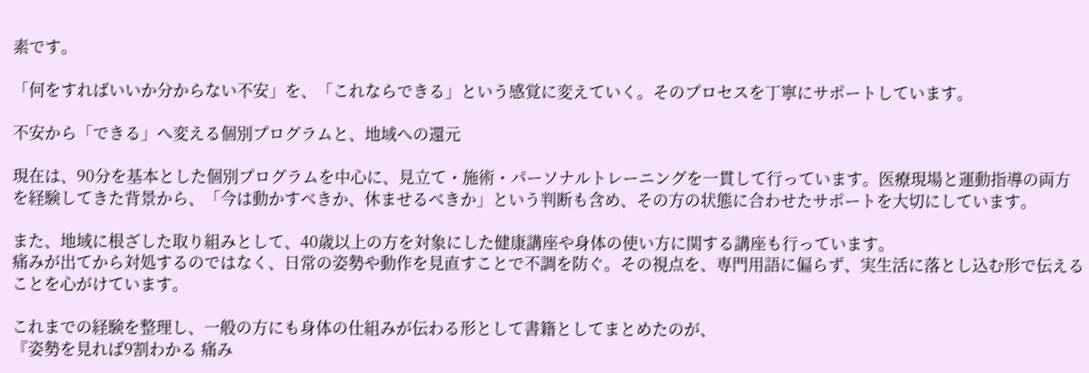素です。

「何をすればいいか分からない不安」を、「これならできる」という感覚に変えていく。そのプロセスを丁寧にサポートしています。

不安から「できる」へ変える個別プログラムと、地域への還元

現在は、90分を基本とした個別プログラムを中心に、見立て・施術・パーソナルトレーニングを一貫して行っています。医療現場と運動指導の両方を経験してきた背景から、「今は動かすべきか、休ませるべきか」という判断も含め、その方の状態に合わせたサポートを大切にしています。

また、地域に根ざした取り組みとして、40歳以上の方を対象にした健康講座や身体の使い方に関する講座も行っています。
痛みが出てから対処するのではなく、日常の姿勢や動作を見直すことで不調を防ぐ。その視点を、専門用語に偏らず、実生活に落とし込む形で伝えることを心がけています。

これまでの経験を整理し、一般の方にも身体の仕組みが伝わる形として書籍としてまとめたのが、
『姿勢を見れば9割わかる 痛み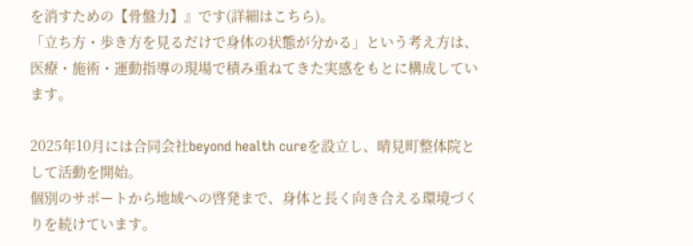を消すための【骨盤力】』です(詳細はこちら)。
「立ち方・歩き方を見るだけで身体の状態が分かる」という考え方は、医療・施術・運動指導の現場で積み重ねてきた実感をもとに構成しています。

2025年10月には合同会社beyond health cureを設立し、晴見町整体院として活動を開始。
個別のサポートから地域への啓発まで、身体と長く向き合える環境づくりを続けています。